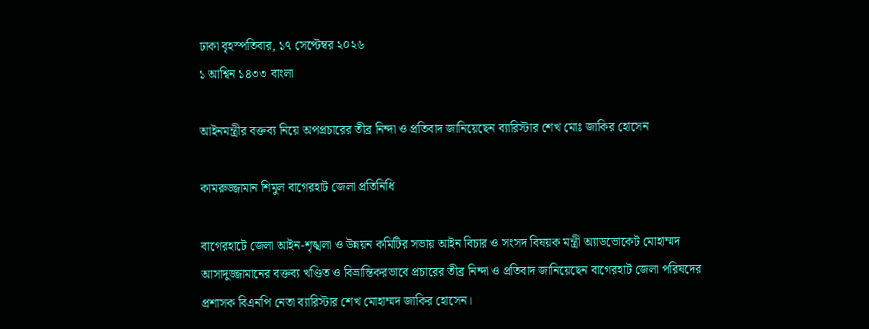ঢাকা বৃহস্পতিবার, ১৭ সেপ্টেম্বর ২০২৬
১ আশ্বিন ১৪৩৩ বাংলা

আইনমন্ত্রীর বক্তব্য নিয়ে অপপ্রচারের তীব্র নিন্দা ও প্রতিবাদ জানিয়েছেন ব্যারিস্টার শেখ মোঃ জাকির হোসেন

কামরুজ্জামান শিমুল বাগেরহাট জেলা প্রতিনিধি

বাগেরহাটে জেলা আইন-শৃঙ্খলা ও উন্নয়ন কমিটির সভায় আইন বিচার ও সংসদ বিষয়ক মন্ত্রী অ্যাডভোকেট মোহাম্মদ আসাদুজ্জামানের বক্তব্য খণ্ডিত ও বিভ্রান্তিকরভাবে প্রচারের তীব্র নিন্দা ও প্রতিবাদ জানিয়েছেন বাগেরহাট জেলা পরিষদের প্রশাসক বিএনপি নেতা ব্যারিস্টার শেখ মোহাম্মদ জাকির হোসেন।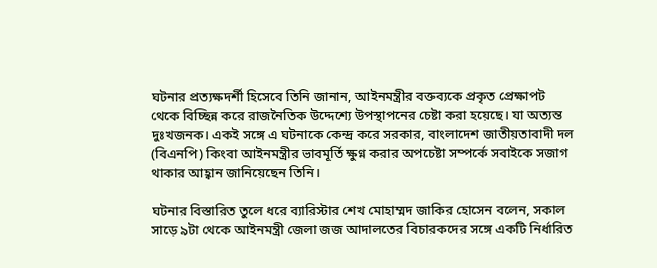ঘটনার প্রত্যক্ষদর্শী হিসেবে তিনি জানান, আইনমন্ত্রীর বক্তব্যকে প্রকৃত প্রেক্ষাপট থেকে বিচ্ছিন্ন করে রাজনৈতিক উদ্দেশ্যে উপস্থাপনের চেষ্টা করা হয়েছে। যা অত্যন্ত দুঃখজনক। একই সঙ্গে এ ঘটনাকে কেন্দ্র করে সরকার, বাংলাদেশ জাতীয়তাবাদী দল (বিএনপি) কিংবা আইনমন্ত্রীর ভাবমূর্তি ক্ষুণ্ন করার অপচেষ্টা সম্পর্কে সবাইকে সজাগ থাকার আহ্বান জানিয়েছেন তিনি।

ঘটনার বিস্তারিত তুলে ধরে ব্যারিস্টার শেখ মোহাম্মদ জাকির হোসেন বলেন, সকাল সাড়ে ৯টা থেকে আইনমন্ত্রী জেলা জজ আদালতের বিচারকদের সঙ্গে একটি নির্ধারিত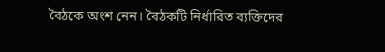বৈঠকে অংশ নেন। বৈঠকটি নির্ধারিত ব্যক্তিদের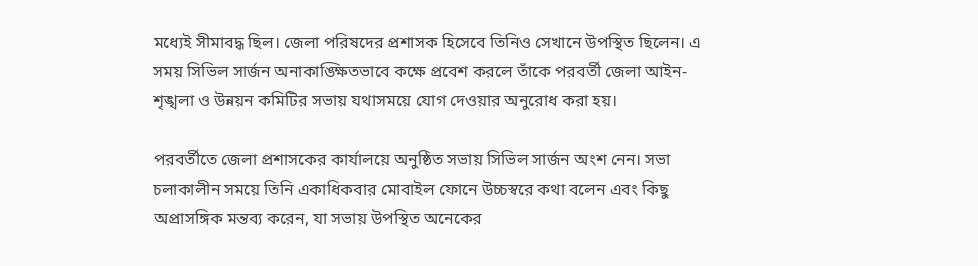মধ্যেই সীমাবদ্ধ ছিল। জেলা পরিষদের প্রশাসক হিসেবে তিনিও সেখানে উপস্থিত ছিলেন। এ সময় সিভিল সার্জন অনাকাঙ্ক্ষিতভাবে কক্ষে প্রবেশ করলে তাঁকে পরবর্তী জেলা আইন-শৃঙ্খলা ও উন্নয়ন কমিটির সভায় যথাসময়ে যোগ দেওয়ার অনুরোধ করা হয়।

পরবর্তীতে জেলা প্রশাসকের কার্যালয়ে অনুষ্ঠিত সভায় সিভিল সার্জন অংশ নেন। সভা চলাকালীন সময়ে তিনি একাধিকবার মোবাইল ফোনে উচ্চস্বরে কথা বলেন এবং কিছু অপ্রাসঙ্গিক মন্তব্য করেন, যা সভায় উপস্থিত অনেকের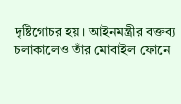দৃষ্টিগোচর হয়। আইনমন্ত্রীর বক্তব্য চলাকালেও তাঁর মোবাইল ফোনে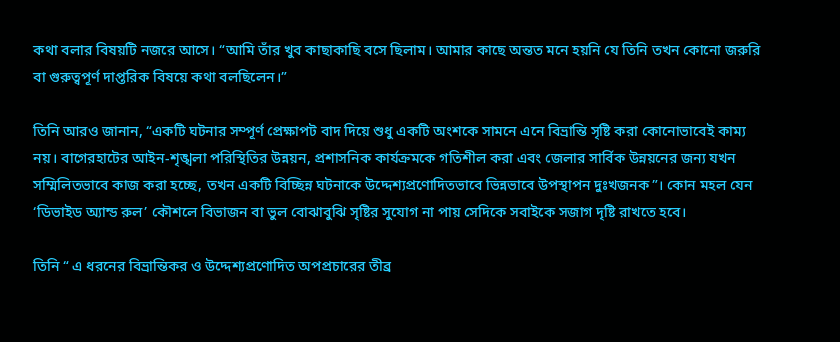কথা বলার বিষয়টি নজরে আসে। “আমি তাঁর খুব কাছাকাছি বসে ছিলাম। আমার কাছে অন্তত মনে হয়নি যে তিনি তখন কোনো জরুরি বা গুরুত্বপূর্ণ দাপ্তরিক বিষয়ে কথা বলছিলেন।”

তিনি আরও জানান, “একটি ঘটনার সম্পূর্ণ প্রেক্ষাপট বাদ দিয়ে শুধু একটি অংশকে সামনে এনে বিভ্রান্তি সৃষ্টি করা কোনোভাবেই কাম্য নয়। বাগেরহাটের আইন-শৃঙ্খলা পরিস্থিতির উন্নয়ন, প্রশাসনিক কার্যক্রমকে গতিশীল করা এবং জেলার সার্বিক উন্নয়নের জন্য যখন সম্মিলিতভাবে কাজ করা হচ্ছে, তখন একটি বিচ্ছিন্ন ঘটনাকে উদ্দেশ্যপ্রণোদিতভাবে ভিন্নভাবে উপস্থাপন দুঃখজনক”। কোন মহল যেন ‘ডিভাইড অ্যান্ড রুল’ কৌশলে বিভাজন বা ভুল বোঝাবুঝি সৃষ্টির সুযোগ না পায় সেদিকে সবাইকে সজাগ দৃষ্টি রাখতে হবে।

তিনি “ এ ধরনের বিভ্রান্তিকর ও উদ্দেশ্যপ্রণোদিত অপপ্রচারের তীব্র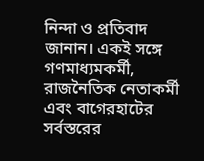নিন্দা ও প্রতিবাদ জানান। একই সঙ্গে গণমাধ্যমকর্মী, রাজনৈতিক নেতাকর্মী এবং বাগেরহাটের সর্বস্তরের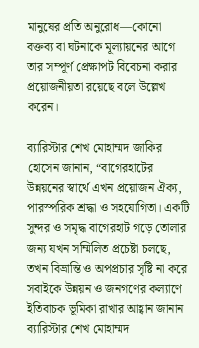মানুষের প্রতি অনুরোধ—কোনো বক্তব্য বা ঘটনাকে মূল্যায়নের আগে তার সম্পূর্ণ প্রেক্ষাপট বিবেচনা করার প্রয়োজনীয়তা রয়েছে বলে উল্লেখ করেন।

ব্যারিস্টার শেখ মোহাম্মদ জাকির হোসেন জানান, “বাগেরহাটের উন্নয়নের স্বার্থে এখন প্রয়োজন ঐক্য, পারস্পরিক শ্রদ্ধা ও সহযোগিতা। একটি সুন্দর ও সমৃদ্ধ বাগেরহাট গড়ে তোলার জন্য যখন সম্মিলিত প্রচেষ্টা চলছে, তখন বিভ্রান্তি ও অপপ্রচার সৃষ্টি না করে সবাইকে উন্নয়ন ও জনগণের কল্যাণে ইতিবাচক ভূমিকা রাখার আহ্বান জানান ব্যারিস্টার শেখ মোহাম্মদ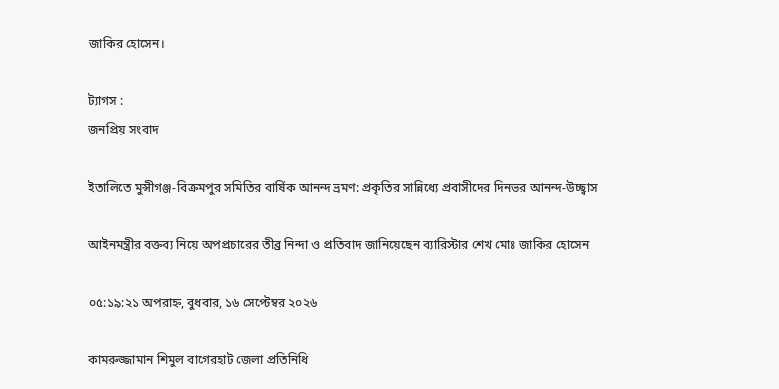জাকির হোসেন।

ট্যাগস :
জনপ্রিয় সংবাদ

ইতালিতে মুন্সীগঞ্জ-বিক্রমপুর সমিতির বার্ষিক আনন্দ ভ্রমণ: প্রকৃতির সান্নিধ্যে প্রবাসীদের দিনভর আনন্দ-উচ্ছ্বাস

আইনমন্ত্রীর বক্তব্য নিয়ে অপপ্রচারের তীব্র নিন্দা ও প্রতিবাদ জানিয়েছেন ব্যারিস্টার শেখ মোঃ জাকির হোসেন

০৫:১৯:২১ অপরাহ্ন, বুধবার, ১৬ সেপ্টেম্বর ২০২৬

কামরুজ্জামান শিমুল বাগেরহাট জেলা প্রতিনিধি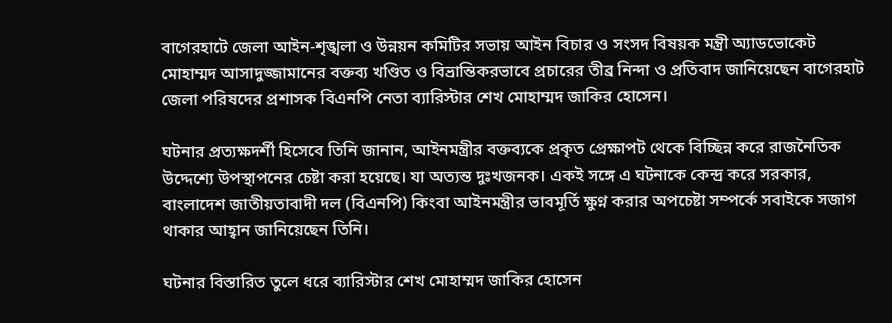বাগেরহাটে জেলা আইন-শৃঙ্খলা ও উন্নয়ন কমিটির সভায় আইন বিচার ও সংসদ বিষয়ক মন্ত্রী অ্যাডভোকেট মোহাম্মদ আসাদুজ্জামানের বক্তব্য খণ্ডিত ও বিভ্রান্তিকরভাবে প্রচারের তীব্র নিন্দা ও প্রতিবাদ জানিয়েছেন বাগেরহাট জেলা পরিষদের প্রশাসক বিএনপি নেতা ব্যারিস্টার শেখ মোহাম্মদ জাকির হোসেন।

ঘটনার প্রত্যক্ষদর্শী হিসেবে তিনি জানান, আইনমন্ত্রীর বক্তব্যকে প্রকৃত প্রেক্ষাপট থেকে বিচ্ছিন্ন করে রাজনৈতিক উদ্দেশ্যে উপস্থাপনের চেষ্টা করা হয়েছে। যা অত্যন্ত দুঃখজনক। একই সঙ্গে এ ঘটনাকে কেন্দ্র করে সরকার, বাংলাদেশ জাতীয়তাবাদী দল (বিএনপি) কিংবা আইনমন্ত্রীর ভাবমূর্তি ক্ষুণ্ন করার অপচেষ্টা সম্পর্কে সবাইকে সজাগ থাকার আহ্বান জানিয়েছেন তিনি।

ঘটনার বিস্তারিত তুলে ধরে ব্যারিস্টার শেখ মোহাম্মদ জাকির হোসেন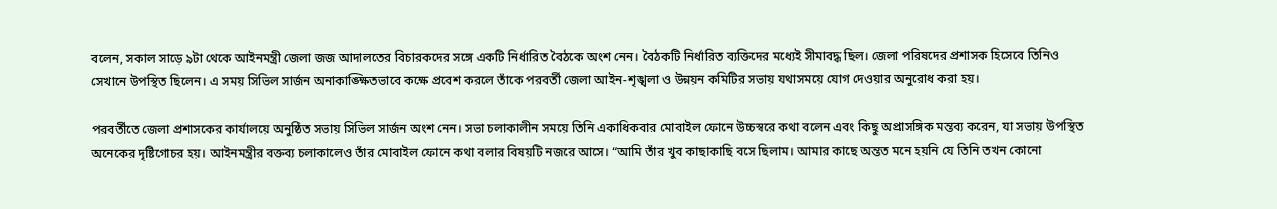বলেন, সকাল সাড়ে ৯টা থেকে আইনমন্ত্রী জেলা জজ আদালতের বিচারকদের সঙ্গে একটি নির্ধারিত বৈঠকে অংশ নেন। বৈঠকটি নির্ধারিত ব্যক্তিদের মধ্যেই সীমাবদ্ধ ছিল। জেলা পরিষদের প্রশাসক হিসেবে তিনিও সেখানে উপস্থিত ছিলেন। এ সময় সিভিল সার্জন অনাকাঙ্ক্ষিতভাবে কক্ষে প্রবেশ করলে তাঁকে পরবর্তী জেলা আইন-শৃঙ্খলা ও উন্নয়ন কমিটির সভায় যথাসময়ে যোগ দেওয়ার অনুরোধ করা হয়।

পরবর্তীতে জেলা প্রশাসকের কার্যালয়ে অনুষ্ঠিত সভায় সিভিল সার্জন অংশ নেন। সভা চলাকালীন সময়ে তিনি একাধিকবার মোবাইল ফোনে উচ্চস্বরে কথা বলেন এবং কিছু অপ্রাসঙ্গিক মন্তব্য করেন, যা সভায় উপস্থিত অনেকের দৃষ্টিগোচর হয়। আইনমন্ত্রীর বক্তব্য চলাকালেও তাঁর মোবাইল ফোনে কথা বলার বিষয়টি নজরে আসে। “আমি তাঁর খুব কাছাকাছি বসে ছিলাম। আমার কাছে অন্তত মনে হয়নি যে তিনি তখন কোনো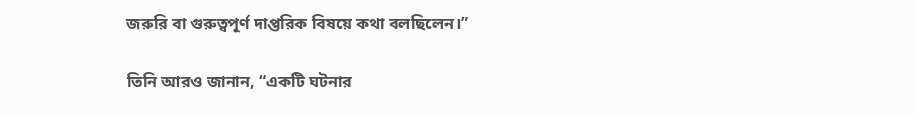জরুরি বা গুরুত্বপূর্ণ দাপ্তরিক বিষয়ে কথা বলছিলেন।”

তিনি আরও জানান, “একটি ঘটনার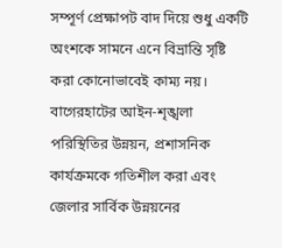সম্পূর্ণ প্রেক্ষাপট বাদ দিয়ে শুধু একটি অংশকে সামনে এনে বিভ্রান্তি সৃষ্টি করা কোনোভাবেই কাম্য নয়। বাগেরহাটের আইন-শৃঙ্খলা পরিস্থিতির উন্নয়ন, প্রশাসনিক কার্যক্রমকে গতিশীল করা এবং জেলার সার্বিক উন্নয়নের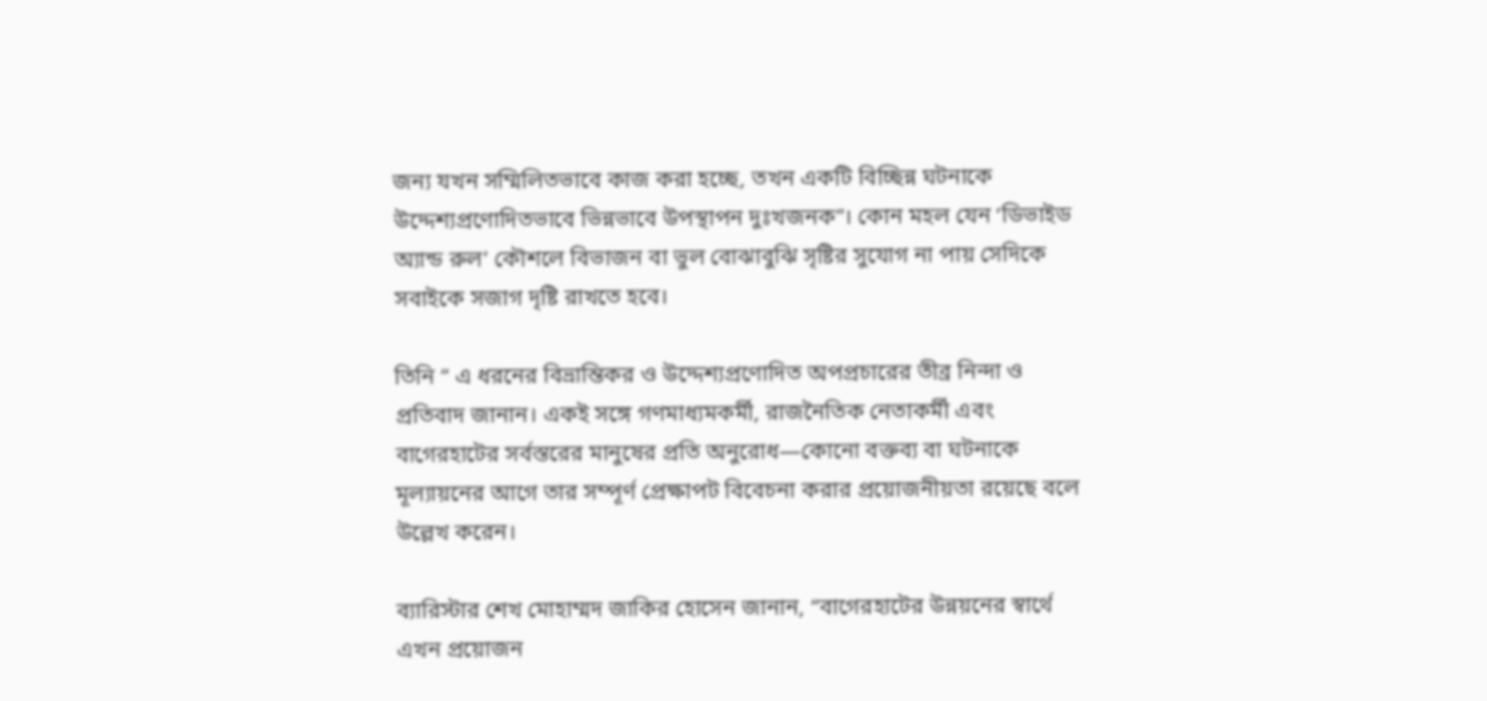জন্য যখন সম্মিলিতভাবে কাজ করা হচ্ছে, তখন একটি বিচ্ছিন্ন ঘটনাকে উদ্দেশ্যপ্রণোদিতভাবে ভিন্নভাবে উপস্থাপন দুঃখজনক”। কোন মহল যেন ‘ডিভাইড অ্যান্ড রুল’ কৌশলে বিভাজন বা ভুল বোঝাবুঝি সৃষ্টির সুযোগ না পায় সেদিকে সবাইকে সজাগ দৃষ্টি রাখতে হবে।

তিনি “ এ ধরনের বিভ্রান্তিকর ও উদ্দেশ্যপ্রণোদিত অপপ্রচারের তীব্র নিন্দা ও প্রতিবাদ জানান। একই সঙ্গে গণমাধ্যমকর্মী, রাজনৈতিক নেতাকর্মী এবং বাগেরহাটের সর্বস্তরের মানুষের প্রতি অনুরোধ—কোনো বক্তব্য বা ঘটনাকে মূল্যায়নের আগে তার সম্পূর্ণ প্রেক্ষাপট বিবেচনা করার প্রয়োজনীয়তা রয়েছে বলে উল্লেখ করেন।

ব্যারিস্টার শেখ মোহাম্মদ জাকির হোসেন জানান, “বাগেরহাটের উন্নয়নের স্বার্থে এখন প্রয়োজন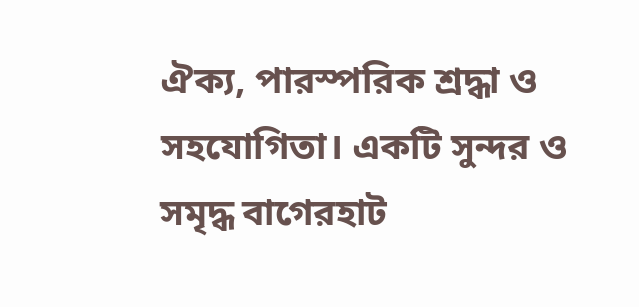ঐক্য, পারস্পরিক শ্রদ্ধা ও সহযোগিতা। একটি সুন্দর ও সমৃদ্ধ বাগেরহাট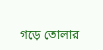গড়ে তোলার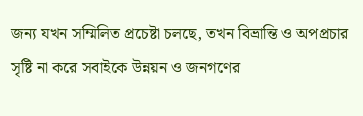জন্য যখন সম্মিলিত প্রচেষ্টা চলছে, তখন বিভ্রান্তি ও অপপ্রচার সৃষ্টি না করে সবাইকে উন্নয়ন ও জনগণের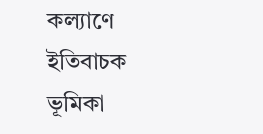কল্যাণে ইতিবাচক ভূমিকা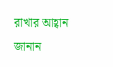রাখার আহ্বান জানান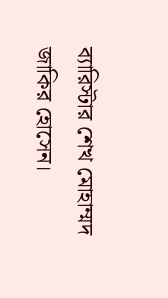ব্যারিস্টার শেখ মোহাম্মদ জাকির হোসেন।